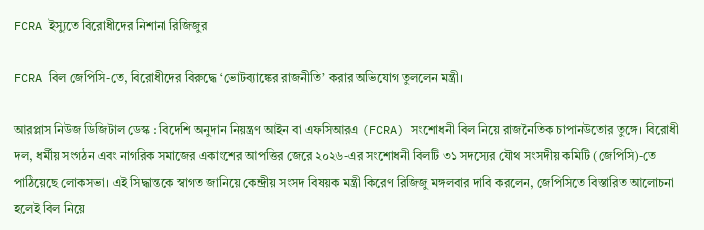FCRA ইস্যুতে বিরোধীদের নিশানা রিজিজুর

FCRA বিল জেপিসি-তে, বিরোধীদের বিরুদ্ধে ‘ভোটব্যাঙ্কের রাজনীতি’ করার অভিযোগ তুললেন মন্ত্রী।

আরপ্লাস নিউজ ডিজিটাল ডেস্ক : বিদেশি অনুদান নিয়ন্ত্রণ আইন বা এফসিআরএ (FCRA) সংশোধনী বিল নিয়ে রাজনৈতিক চাপানউতোর তুঙ্গে। বিরোধী দল, ধর্মীয় সংগঠন এবং নাগরিক সমাজের একাংশের আপত্তির জেরে ২০২৬-এর সংশোধনী বিলটি ৩১ সদস্যের যৌথ সংসদীয় কমিটি (জেপিসি)-তে পাঠিয়েছে লোকসভা। এই সিদ্ধান্তকে স্বাগত জানিয়ে কেন্দ্রীয় সংসদ বিষয়ক মন্ত্রী কিরেণ রিজিজু মঙ্গলবার দাবি করলেন, জেপিসিতে বিস্তারিত আলোচনা হলেই বিল নিয়ে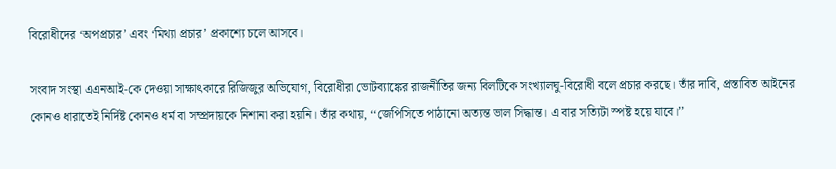বিরোধীদের ‘অপপ্রচার’ এবং ‘মিথ্যা প্রচার’ প্রকাশ্যে চলে আসবে।

সংবাদ সংস্থা এএনআই-কে দেওয়া সাক্ষাৎকারে রিজিজুর অভিযোগ, বিরোধীরা ভোটব্যাঙ্কের রাজনীতির জন্য বিলটিকে সংখ্যালঘু-বিরোধী বলে প্রচার করছে। তাঁর দাবি, প্রস্তাবিত আইনের কোনও ধারাতেই নির্দিষ্ট কোনও ধর্ম বা সম্প্রদায়কে নিশানা করা হয়নি। তাঁর কথায়, ‘‘জেপিসিতে পাঠানো অত্যন্ত ভাল সিদ্ধান্ত। এ বার সত্যিটা স্পষ্ট হয়ে যাবে।’’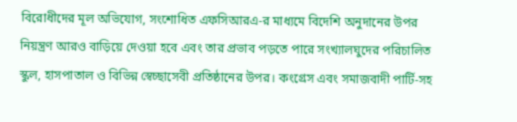বিরোধীদের মূল অভিযোগ, সংশোধিত এফসিআরএ-র মাধ্যমে বিদেশি অনুদানের উপর নিয়ন্ত্রণ আরও বাড়িয়ে দেওয়া হবে এবং তার প্রভাব পড়তে পারে সংখ্যালঘুদের পরিচালিত স্কুল, হাসপাতাল ও বিভিন্ন স্বেচ্ছাসেবী প্রতিষ্ঠানের উপর। কংগ্রেস এবং সমাজবাদী পার্টি-সহ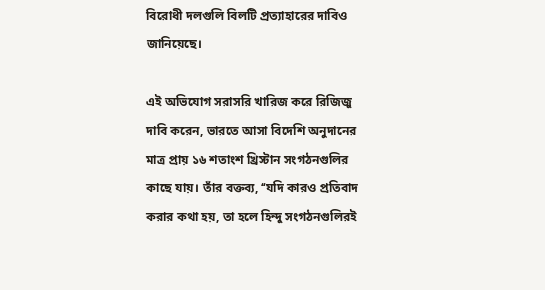বিরোধী দলগুলি বিলটি প্রত্যাহারের দাবিও জানিয়েছে।

এই অভিযোগ সরাসরি খারিজ করে রিজিজু দাবি করেন, ভারতে আসা বিদেশি অনুদানের মাত্র প্রায় ১৬ শতাংশ খ্রিস্টান সংগঠনগুলির কাছে যায়। তাঁর বক্তব্য, ‘‘যদি কারও প্রতিবাদ করার কথা হয়, তা হলে হিন্দু সংগঠনগুলিরই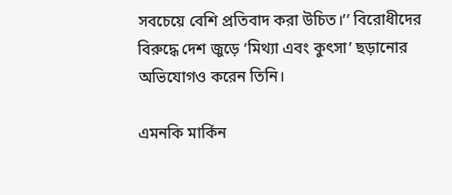সবচেয়ে বেশি প্রতিবাদ করা উচিত।’’ বিরোধীদের বিরুদ্ধে দেশ জুড়ে ‘মিথ্যা এবং কুৎসা’ ছড়ানোর অভিযোগও করেন তিনি।

এমনকি মার্কিন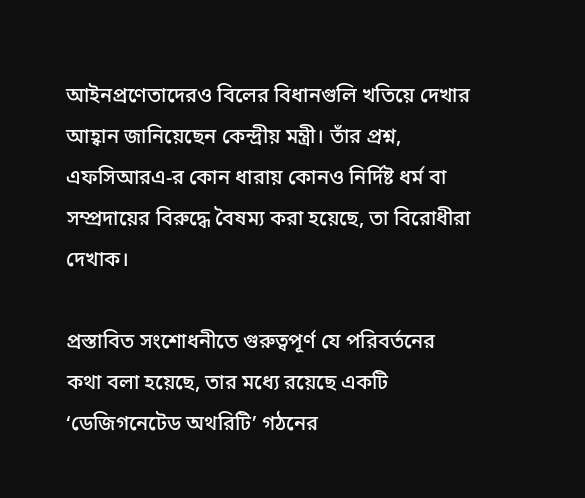আইনপ্রণেতাদেরও বিলের বিধানগুলি খতিয়ে দেখার আহ্বান জানিয়েছেন কেন্দ্রীয় মন্ত্রী। তাঁর প্রশ্ন, এফসিআরএ-র কোন ধারায় কোনও নির্দিষ্ট ধর্ম বা সম্প্রদায়ের বিরুদ্ধে বৈষম্য করা হয়েছে, তা বিরোধীরা দেখাক।

প্রস্তাবিত সংশোধনীতে গুরুত্বপূর্ণ যে পরিবর্তনের কথা বলা হয়েছে, তার মধ্যে রয়েছে একটি ‘ডেজিগনেটেড অথরিটি’ গঠনের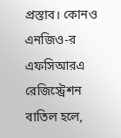প্রস্তাব। কোনও এনজিও-র এফসিআরএ রেজিস্ট্রেশন বাতিল হলে,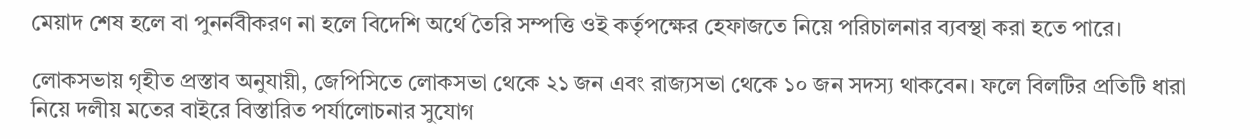মেয়াদ শেষ হলে বা পুনর্নবীকরণ না হলে বিদেশি অর্থে তৈরি সম্পত্তি ওই কর্তৃপক্ষের হেফাজতে নিয়ে পরিচালনার ব্যবস্থা করা হতে পারে।

লোকসভায় গৃহীত প্রস্তাব অনুযায়ী, জেপিসিতে লোকসভা থেকে ২১ জন এবং রাজ্যসভা থেকে ১০ জন সদস্য থাকবেন। ফলে বিলটির প্রতিটি ধারা নিয়ে দলীয় মতের বাইরে বিস্তারিত পর্যালোচনার সুযোগ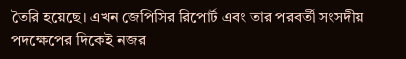তৈরি হয়েছে। এখন জেপিসির রিপোর্ট এবং তার পরবর্তী সংসদীয় পদক্ষেপের দিকেই নজর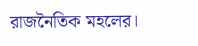রাজনৈতিক মহলের।